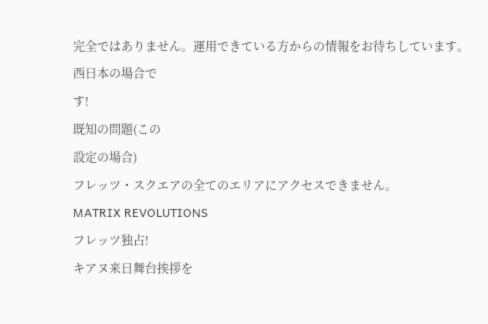完全ではありません。運用できている方からの情報をお待ちしています。
西日本の場合で
す!
既知の問題(この
設定の場合)
フレッツ・スクエアの全てのエリアにアクセスできません。
MATRIX REVOLUTIONS
フレッツ独占!
キアヌ来日舞台挨拶を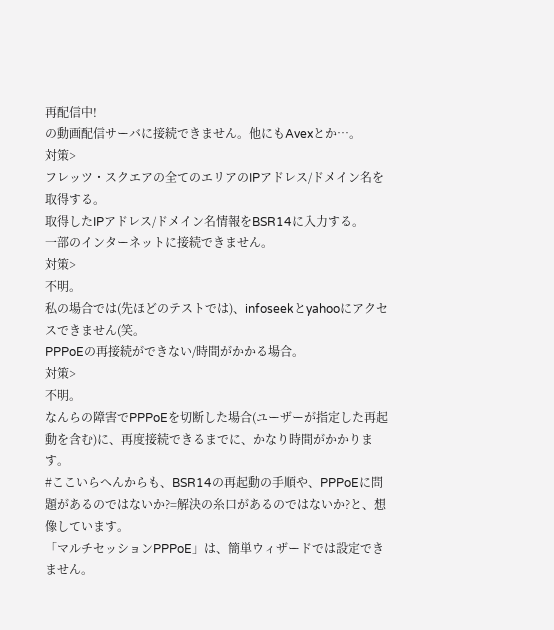再配信中!
の動画配信サーバに接続できません。他にもAvexとか…。
対策>
フレッツ・スクエアの全てのエリアのIPアドレス/ドメイン名を取得する。
取得したIPアドレス/ドメイン名情報をBSR14に入力する。
一部のインターネットに接続できません。
対策>
不明。
私の場合では(先ほどのテストでは)、infoseekとyahooにアクセスできません(笑。
PPPoEの再接続ができない/時間がかかる場合。
対策>
不明。
なんらの障害でPPPoEを切断した場合(ユーザーが指定した再起動を含む)に、再度接続できるまでに、かなり時間がかかります。
#ここいらへんからも、BSR14の再起動の手順や、PPPoEに問題があるのではないか?=解決の糸口があるのではないか?と、想像しています。
「マルチセッションPPPoE」は、簡単ウィザードでは設定できません。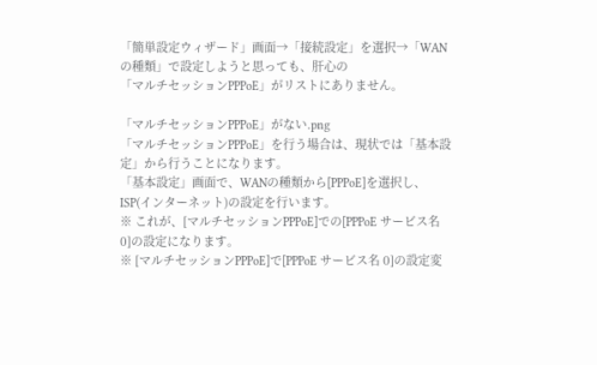「簡単設定ウィザード」画面→「接続設定」を選択→「WANの種類」で設定しようと思っても、肝心の
「マルチセッションPPPoE」がリストにありません。

「マルチセッションPPPoE」がない.png
「マルチセッションPPPoE」を行う場合は、現状では「基本設定」から行うことになります。
「基本設定」画面で、WANの種類から[PPPoE]を選択し、ISP(インターネット)の設定を行います。
※ これが、[マルチセッションPPPoE]での[PPPoE サービス名 0]の設定になります。
※ [マルチセッションPPPoE]で[PPPoE サービス名 0]の設定変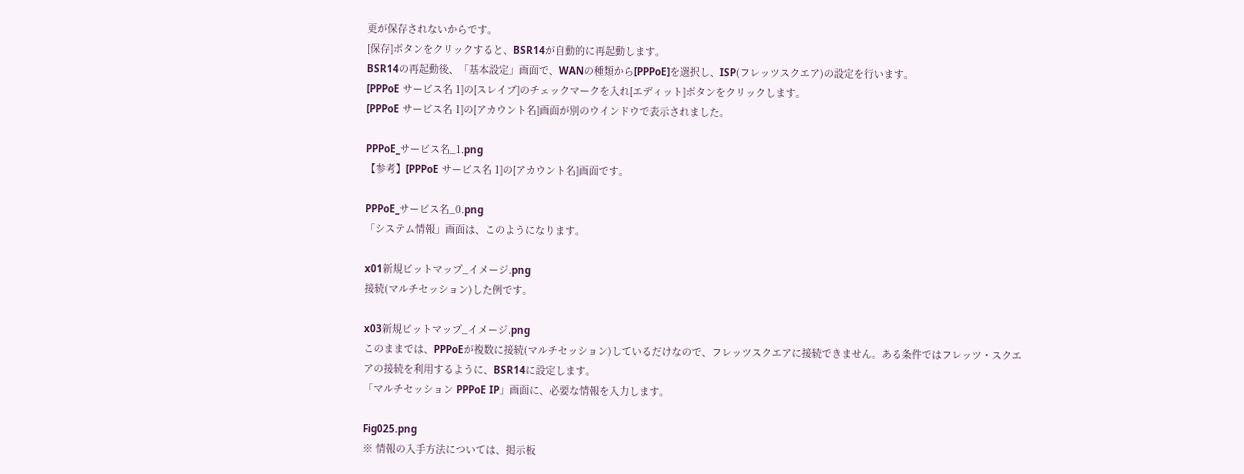更が保存されないからです。
[保存]ボタンをクリックすると、BSR14が自動的に再起動します。
BSR14の再起動後、「基本設定」画面で、WANの種類から[PPPoE]を選択し、ISP(フレッツスクエア)の設定を行います。
[PPPoE サービス名 1]の[スレイブ]のチェックマークを入れ[エディット]ボタンをクリックします。
[PPPoE サービス名 1]の[アカウント名]画面が別のウインドウで表示されました。

PPPoE_サービス名_1.png
【参考】[PPPoE サービス名 1]の[アカウント名]画面です。

PPPoE_サービス名_0.png
「システム情報」画面は、このようになります。

x01新規ビットマップ_イメージ.png
接続(マルチセッション)した例です。

x03新規ビットマップ_イメージ.png
このままでは、PPPoEが複数に接続(マルチセッション)しているだけなので、フレッツスクエアに接続できません。ある条件ではフレッツ・スクエ
アの接続を利用するように、BSR14に設定します。
「マルチセッション PPPoE IP」画面に、必要な情報を入力します。

Fig025.png
※ 情報の入手方法については、掲示板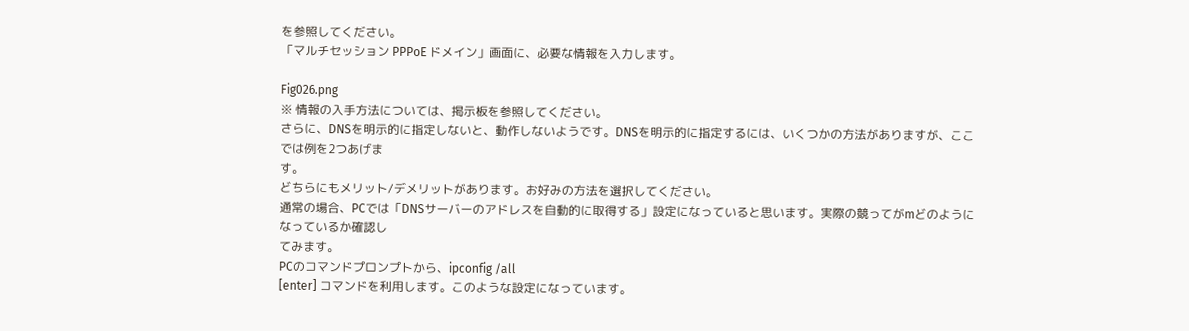を参照してください。
「マルチセッション PPPoE ドメイン」画面に、必要な情報を入力します。

Fig026.png
※ 情報の入手方法については、掲示板を参照してください。
さらに、DNSを明示的に指定しないと、動作しないようです。DNSを明示的に指定するには、いくつかの方法がありますが、ここでは例を2つあげま
す。
どちらにもメリット/デメリットがあります。お好みの方法を選択してください。
通常の場合、PCでは「DNSサーバーのアドレスを自動的に取得する」設定になっていると思います。実際の競ってがmどのようになっているか確認し
てみます。
PCのコマンドプロンプトから、ipconfig /all
[enter] コマンドを利用します。このような設定になっています。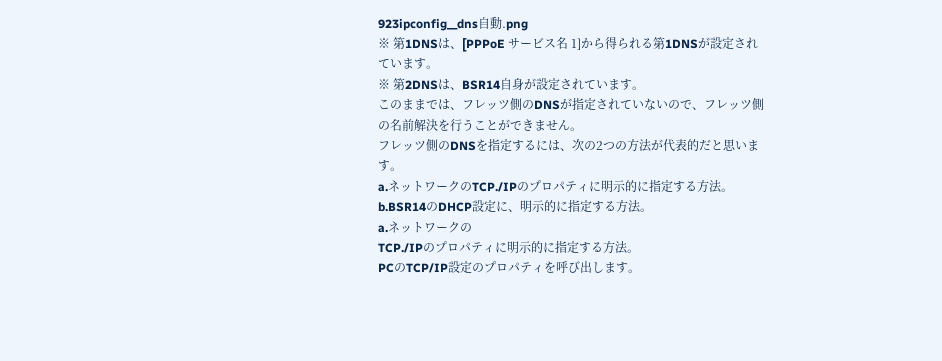923ipconfig__dns自動.png
※ 第1DNSは、[PPPoE サービス名 1]から得られる第1DNSが設定されています。
※ 第2DNSは、BSR14自身が設定されています。
このままでは、フレッツ側のDNSが指定されていないので、フレッツ側の名前解決を行うことができません。
フレッツ側のDNSを指定するには、次の2つの方法が代表的だと思います。
a.ネットワークのTCP./IPのプロパティに明示的に指定する方法。
b.BSR14のDHCP設定に、明示的に指定する方法。
a.ネットワークの
TCP./IPのプロパティに明示的に指定する方法。
PCのTCP/IP設定のプロパティを呼び出します。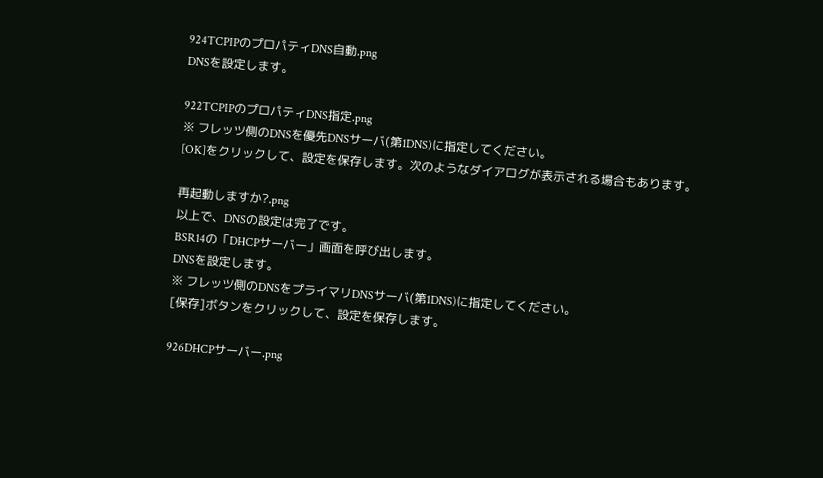924TCPIPのプロパティDNS自動.png
DNSを設定します。

922TCPIPのプロパティDNS指定.png
※ フレッツ側のDNSを優先DNSサーバ(第1DNS)に指定してください。
[OK]をクリックして、設定を保存します。次のようなダイアログが表示される場合もあります。

再起動しますか?.png
以上で、DNSの設定は完了です。
BSR14の「DHCPサーバー」画面を呼び出します。
DNSを設定します。
※ フレッツ側のDNSをプライマリDNSサーバ(第1DNS)に指定してください。
[保存]ボタンをクリックして、設定を保存します。

926DHCPサーバー.png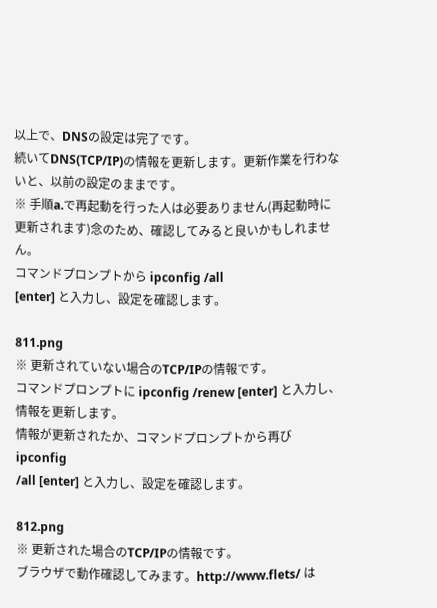以上で、DNSの設定は完了です。
続いてDNS(TCP/IP)の情報を更新します。更新作業を行わないと、以前の設定のままです。
※ 手順a.で再起動を行った人は必要ありません(再起動時に更新されます)念のため、確認してみると良いかもしれません。
コマンドプロンプトから ipconfig /all
[enter] と入力し、設定を確認します。

811.png
※ 更新されていない場合のTCP/IPの情報です。
コマンドプロンプトに ipconfig /renew [enter] と入力し、情報を更新します。
情報が更新されたか、コマンドプロンプトから再び ipconfig
/all [enter] と入力し、設定を確認します。

812.png
※ 更新された場合のTCP/IPの情報です。
ブラウザで動作確認してみます。http://www.flets/ は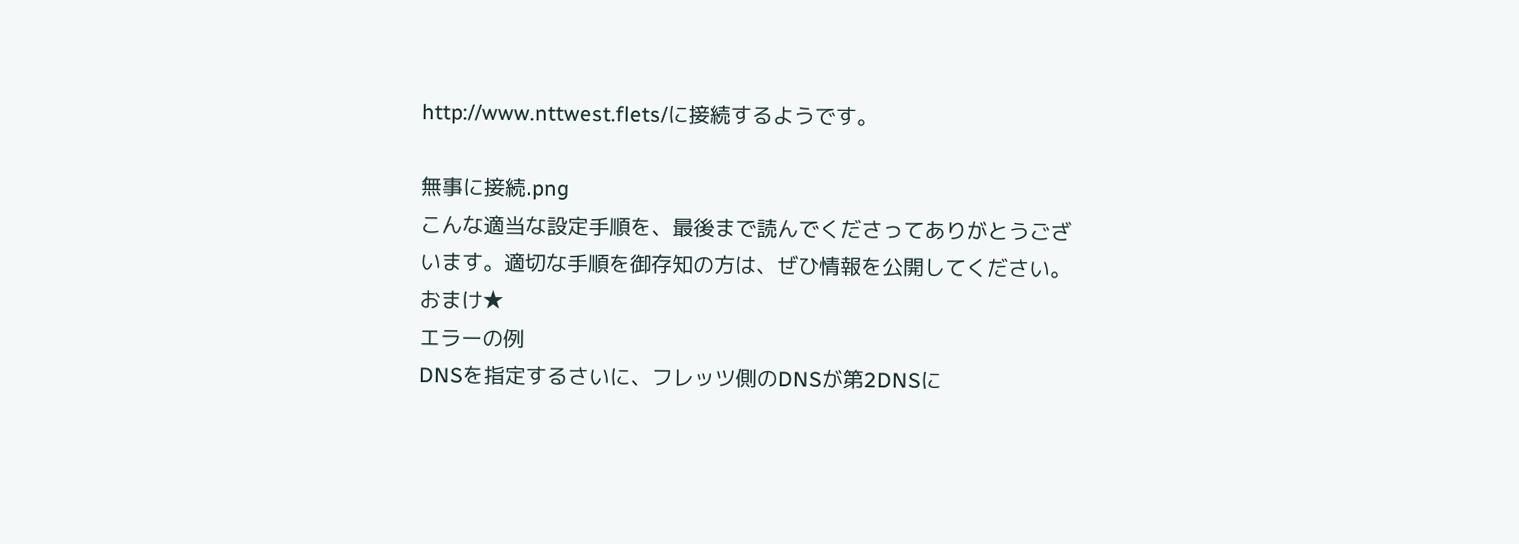http://www.nttwest.flets/に接続するようです。

無事に接続.png
こんな適当な設定手順を、最後まで読んでくださってありがとうございます。適切な手順を御存知の方は、ぜひ情報を公開してください。
おまけ★
エラーの例
DNSを指定するさいに、フレッツ側のDNSが第2DNSに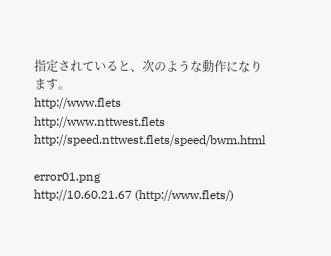指定されていると、次のような動作になります。
http://www.flets
http://www.nttwest.flets
http://speed.nttwest.flets/speed/bwm.html

error01.png
http://10.60.21.67 (http://www.flets/)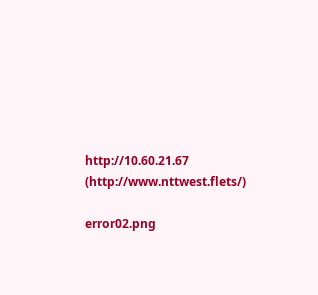http://10.60.21.67 (http://www.nttwest.flets/)

error02.png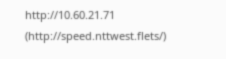http://10.60.21.71 (http://speed.nttwest.flets/)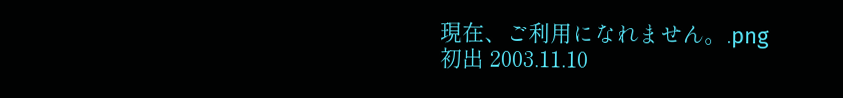現在、ご利用になれません。.png
初出 2003.11.10